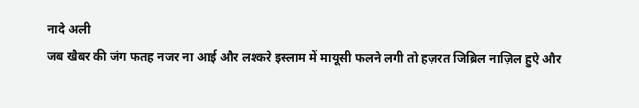नादे अली
जब खैबर की जंग फतह नजर ना आई और लश्करे इस्लाम में मायूसी फलने लगी तो हज़रत जिब्रिल नाज़िल हुऐ और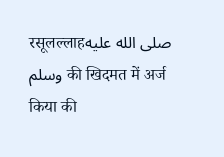रसूलल्लाहصلى الله عليه وسلم की खिदमत में अर्ज किया की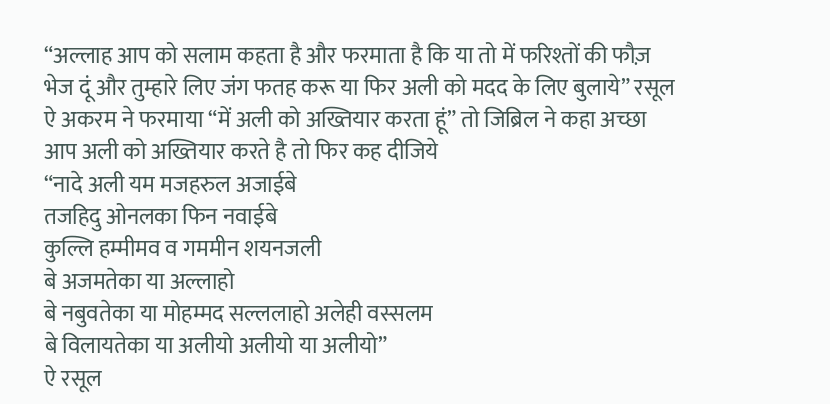“अल्लाह आप को सलाम कहता है और फरमाता है कि या तो में फरिश्तों की फौज़ भेज दूं और तुम्हारे लिए जंग फतह करू या फिर अली को मदद के लिए बुलाये” रसूल ऐ अकरम ने फरमाया “में अली को अख्तियार करता हूं” तो जिब्रिल ने कहा अच्छा आप अली को अख्तियार करते है तो फिर कह दीजिये
“नादे अली यम मजहरुल अजाईबे
तजहिदु ओनलका फिन नवाईबे
कुल्लि हम्मीमव व गममीन शयनजली
बे अजमतेका या अल्लाहो
बे नबुवतेका या मोहम्मद सल्ललाहो अलेही वस्सलम
बे विलायतेका या अलीयो अलीयो या अलीयो”
ऐ रसूल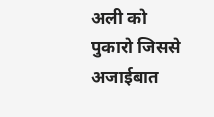अली को पुकारो जिससे अजाईबात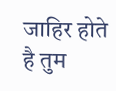जाहिर होते है तुम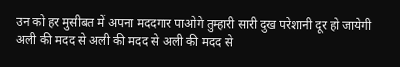उन को हर मुसीबत में अपना मददगार पाओगे तुम्हारी सारी दुख परेशानी दूर हो जायेगी अली की मदद से अली की मदद से अली की मदद से